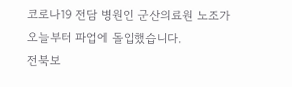코로나19 전담 병원인 군산의료원 노조가
오늘부터 파업에 돌입했습니다.
전북보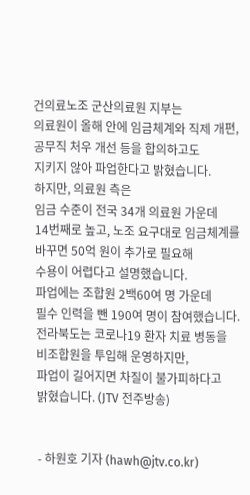건의료노조 군산의료원 지부는
의료원이 올해 안에 임금체계와 직제 개편,
공무직 처우 개선 등을 합의하고도
지키지 않아 파업한다고 밝혔습니다.
하지만, 의료원 측은
임금 수준이 전국 34개 의료원 가운데
14번째로 높고, 노조 요구대로 임금체계를
바꾸면 50억 원이 추가로 필요해
수용이 어렵다고 설명했습니다.
파업에는 조합원 2백60여 명 가운데
필수 인력을 뺀 190여 명이 참여했습니다.
전라북도는 코로나19 환자 치료 병동을
비조합원을 투입해 운영하지만,
파업이 길어지면 차질이 불가피하다고
밝혔습니다. (JTV 전주방송)


- 하원호 기자 (hawh@jtv.co.kr)